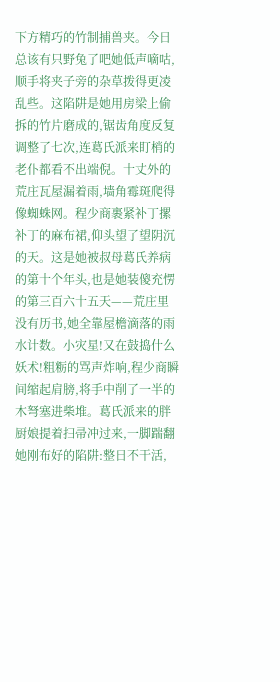下方精巧的竹制捕兽夹。今日总该有只野兔了吧她低声嘀咕,顺手将夹子旁的杂草拨得更凌乱些。这陷阱是她用房梁上偷拆的竹片磨成的,锯齿角度反复调整了七次,连葛氏派来盯梢的老仆都看不出端倪。十丈外的荒庄瓦屋漏着雨,墙角霉斑爬得像蜘蛛网。程少商裹紧补丁摞补丁的麻布裙,仰头望了望阴沉的天。这是她被叔母葛氏养病的第十个年头,也是她装傻充愣的第三百六十五天——荒庄里没有历书,她全靠屋檐滴落的雨水计数。小灾星!又在鼓捣什么妖术!粗粝的骂声炸响,程少商瞬间缩起肩膀,将手中削了一半的木弩塞进柴堆。葛氏派来的胖厨娘提着扫帚冲过来,一脚踹翻她刚布好的陷阱:整日不干活,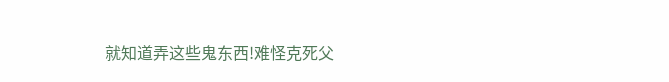就知道弄这些鬼东西!难怪克死父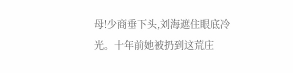母!少商垂下头,刘海遮住眼底冷光。十年前她被扔到这荒庄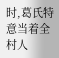时,葛氏特意当着全村人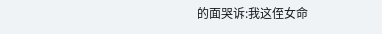的面哭诉:我这侄女命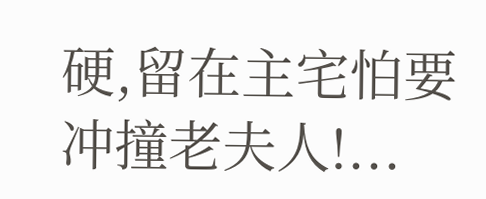硬,留在主宅怕要冲撞老夫人!...